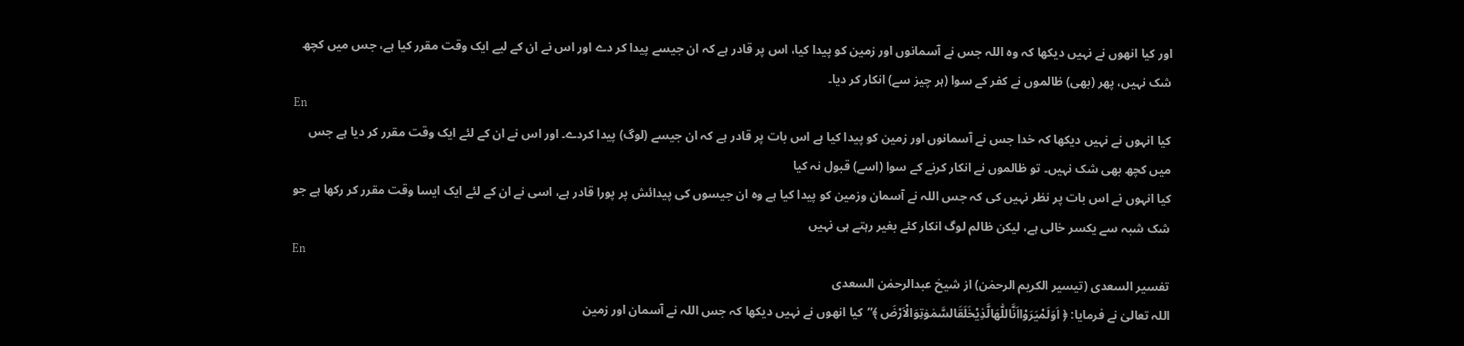اور کیا انھوں نے نہیں دیکھا کہ وہ اللہ جس نے آسمانوں اور زمین کو پیدا کیا، اس پر قادر ہے کہ ان جیسے پیدا کر دے اور اس نے ان کے لیے ایک وقت مقرر کیا ہے، جس میں کچھ شک نہیں، پھر (بھی) ظالموں نے کفر کے سوا (ہر چیز سے) انکار کر دیا۔
En
کیا انہوں نے نہیں دیکھا کہ خدا جس نے آسمانوں اور زمین کو پیدا کیا ہے اس بات پر قادر ہے کہ ان جیسے (لوگ) پیدا کردے۔ اور اس نے ان کے لئے ایک وقت مقرر کر دیا ہے جس میں کچھ بھی شک نہیں۔ تو ظالموں نے انکار کرنے کے سوا (اسے) قبول نہ کیا
کیا انہوں نے اس بات پر نظر نہیں کی کہ جس اللہ نے آسمان وزمین کو پیدا کیا ہے وه ان جیسوں کی پیدائش پر پورا قادر ہے، اسی نے ان کے لئے ایک ایسا وقت مقرر کر رکھا ہے جو شک شبہ سے یکسر خالی ہے، لیکن ظالم لوگ انکار کئے بغیر رہتے ہی نہیں
En
تفسیر السعدی (تیسیر الکریم الرحمٰن) از شیخ عبدالرحمٰن السعدی
اللہ تعالیٰ نے فرمایا: ﴿ اَوَلَمْیَرَوْااَنَّاللّٰهَالَّذِیْخَلَقَالسَّمٰوٰتِوَالْاَرْضَ ﴾”کیا انھوں نے نہیں دیکھا کہ جس اللہ نے آسمان اور زمین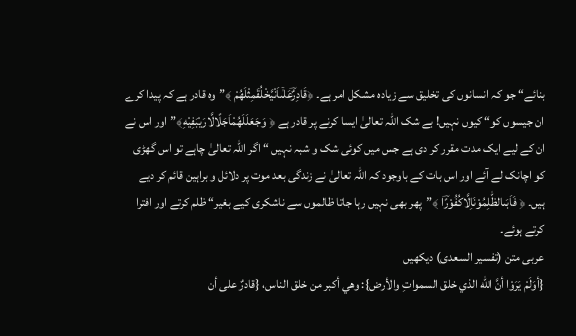بنائے“ جو کہ انسانوں کی تخلیق سے زیادہ مشکل امر ہے۔ ﴿قَادِرٌؔعَلٰۤىاَنْیَّخْلُقَمِثْلَهُمْ ﴾”وہ قادر ہے کہ پیدا کرے ان جیسوں کو“ کیوں نہیں! بے شک اللہ تعالیٰ ایسا کرنے پر قادر ہے ﴿ وَجَعَلَلَهُمْاَجَلًالَّارَیْبَفِیْهِ﴾”اور اس نے ان کے لیے ایک مدت مقرر کر دی ہے جس میں کوئی شک و شبہ نہیں “ اگر اللہ تعالیٰ چاہے تو اس گھڑی کو اچانک لے آئے اور اس بات کے باوجود کہ اللہ تعالیٰ نے زندگی بعد موت پر دلائل و براہین قائم کر دیے ہیں۔ ﴿ فَاَبَىالظّٰلِمُوْنَاِلَّاكُفُوْرًؔا ﴾”پھر بھی نہیں رہا جاتا ظالموں سے ناشکری کیے بغیر“ ظلم کرتے اور افترا کرتے ہوئے۔
عربی متن (تفسیر السعدی) دیکھیں
{أوَلَمْ يَرَوْا أنَّ الله الذي خلق السمواتِ والأرض}: وهي أكبر من خلق الناس، {قادرٌ على أن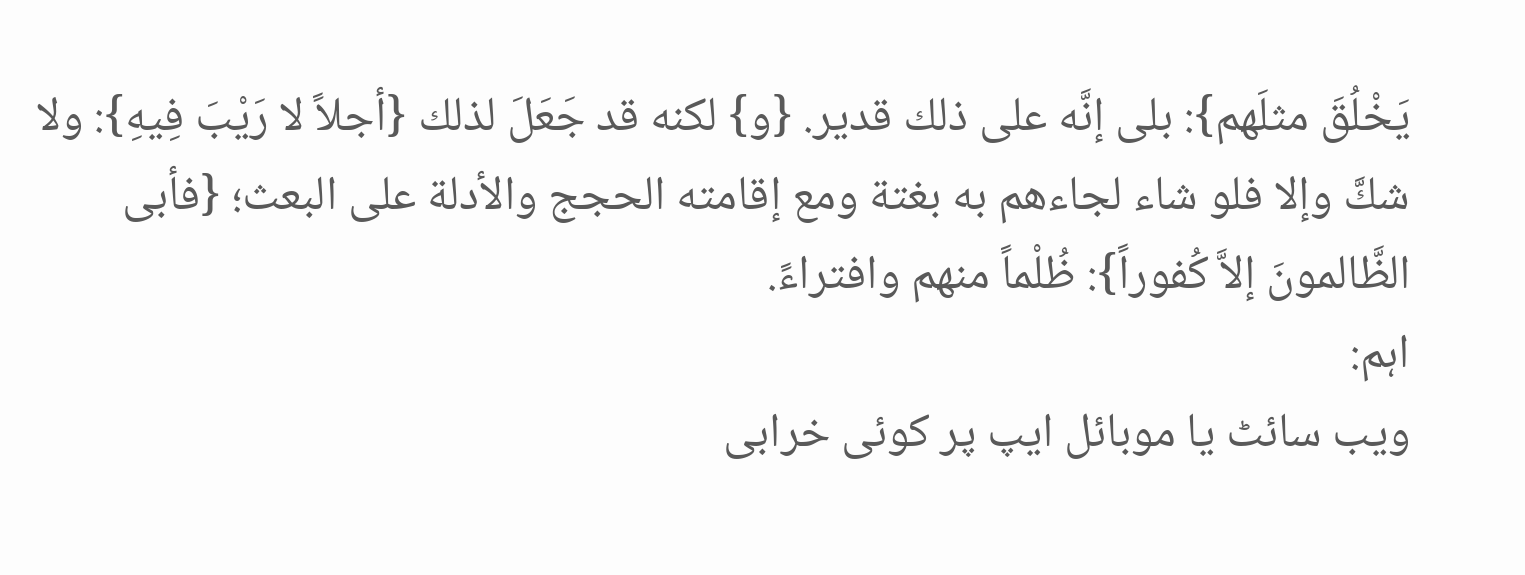يَخْلُقَ مثلَهم}: بلى إنَّه على ذلك قدير. {و} لكنه قد جَعَلَ لذلك {أجلاً لا رَيْبَ فِيهِ}: ولا شكَّ وإلا فلو شاء لجاءهم به بغتة ومع إقامته الحجج والأدلة على البعث؛ {فأبى الظَّالمونَ إلاَّ كُفوراً}: ظُلْماً منهم وافتراءً.
اہم:
ویب سائٹ یا موبائل ایپ پر کوئی خرابی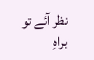نظر آئے تو براہِ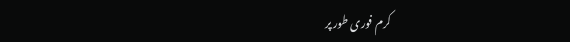کرم فوری طور پر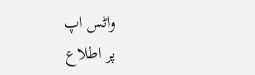واٹس اپ
پر اطلاع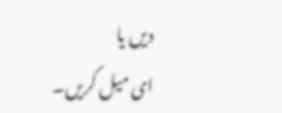دیں یا
ای میل کریں۔